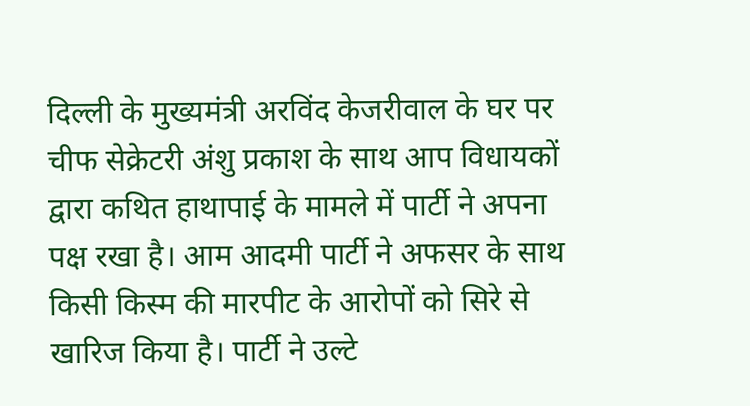दिल्ली के मुख्यमंत्री अरविंद केजरीवाल के घर पर चीफ सेक्रेटरी अंशु प्रकाश के साथ आप विधायकों द्वारा कथित हाथापाई के मामले में पार्टी ने अपना पक्ष रखा है। आम आदमी पार्टी ने अफसर के साथ किसी किस्म की मारपीट के आरोपों को सिरे से खारिज किया है। पार्टी ने उल्टे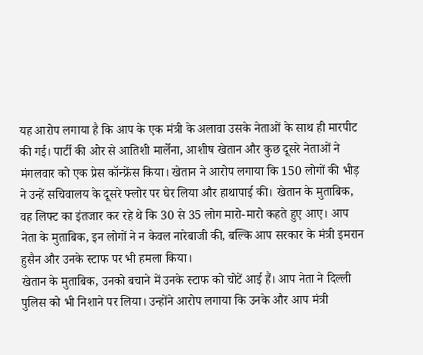यह आरोप लगाया है कि आप के एक मंत्री के अलावा उसके नेताओं के साथ ही मारपीट की गई। पार्टी की ओर से आतिशी मार्लेना, आशीष खेतान और कुछ दूसरे नेताओं ने मंगलवार को एक प्रेस कॉन्फ्रेंस किया। खेतान ने आरोप लगाया कि 150 लोगों की भीड़ ने उन्हें सचिवालय के दूसरे फ्लोर पर घेर लिया और हाथापाई की। खेतान के मुताबिक, वह लिफ्ट का इंतजार कर रहे थे कि 30 से 35 लोग मारो-मारो कहते हुए आए। आप नेता के मुताबिक, इन लोगों ने न केवल नारेबाजी की, बल्कि आप सरकार के मंत्री इमरान हुसैन और उनके स्टाफ पर भी हमला किया।
खेतान के मुताबिक, उनको बचाने में उनके स्टाफ को चोटें आई हैं। आप नेता ने दिल्ली पुलिस को भी निशाने पर लिया। उन्होंने आरोप लगाया कि उनके और आप मंत्री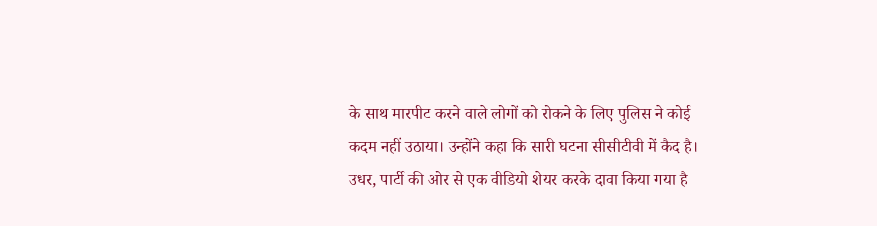के साथ मारपीट करने वाले लोगों को रोकने के लिए पुलिस ने कोई कदम नहीं उठाया। उन्होंने कहा कि सारी घटना सीसीटीवी में कैद है। उधर, पार्टी की ओर से एक वीडियो शेयर करके दावा किया गया है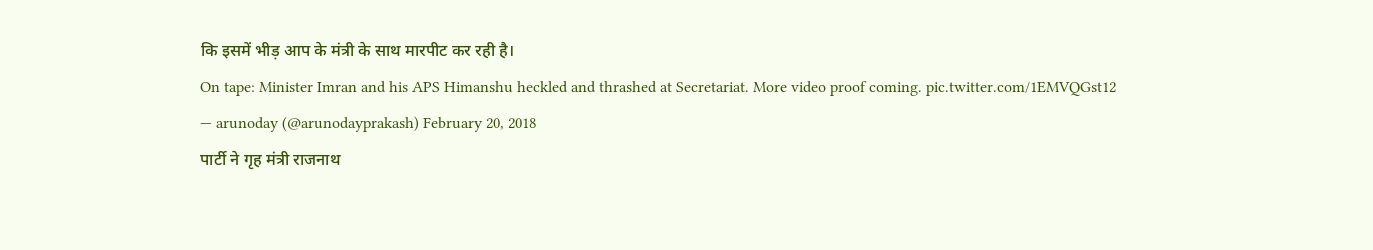कि इसमें भीड़ आप के मंत्री के साथ मारपीट कर रही है।
On tape: Minister Imran and his APS Himanshu heckled and thrashed at Secretariat. More video proof coming. pic.twitter.com/1EMVQGst12
— arunoday (@arunodayprakash) February 20, 2018
पार्टी ने गृह मंत्री राजनाथ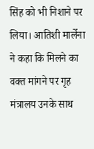सिंह को भी निशाने पर लिया। आतिशी मार्लेना ने कहा कि मिलने का वक्त मांगने पर गृह मंत्रालय उनके साथ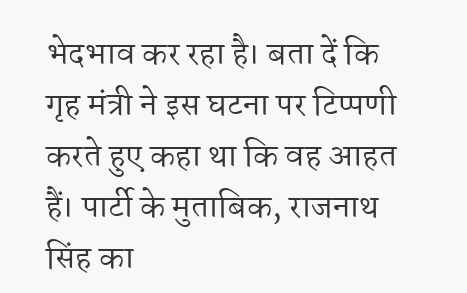भेदभाव कर रहा है। बता दें कि गृह मंत्री ने इस घटना पर टिप्पणी करते हुए कहा था कि वह आहत हैं। पार्टी के मुताबिक, राजनाथ सिंह का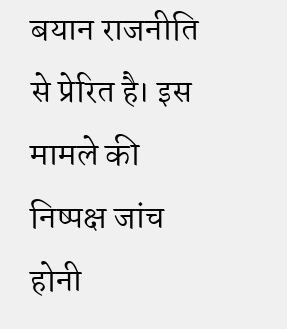बयान राजनीति से प्रेरित है। इस मामले की निष्पक्ष जांच होनी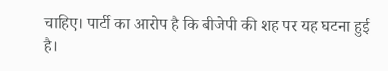चाहिए। पार्टी का आरोप है कि बीजेपी की शह पर यह घटना हुई है।